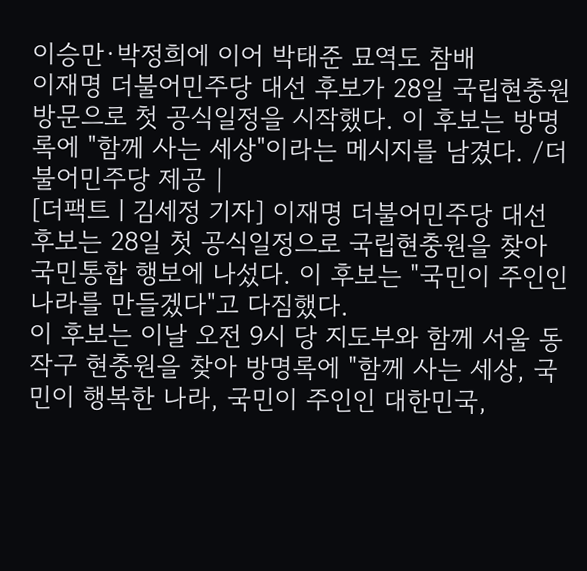이승만·박정희에 이어 박태준 묘역도 참배
이재명 더불어민주당 대선 후보가 28일 국립현충원 방문으로 첫 공식일정을 시작했다. 이 후보는 방명록에 "함께 사는 세상"이라는 메시지를 남겼다. /더불어민주당 제공 |
[더팩트ㅣ김세정 기자] 이재명 더불어민주당 대선 후보는 28일 첫 공식일정으로 국립현충원을 찾아 국민통합 행보에 나섰다. 이 후보는 "국민이 주인인 나라를 만들겠다"고 다짐했다.
이 후보는 이날 오전 9시 당 지도부와 함께 서울 동작구 현충원을 찾아 방명록에 "함께 사는 세상, 국민이 행복한 나라, 국민이 주인인 대한민국,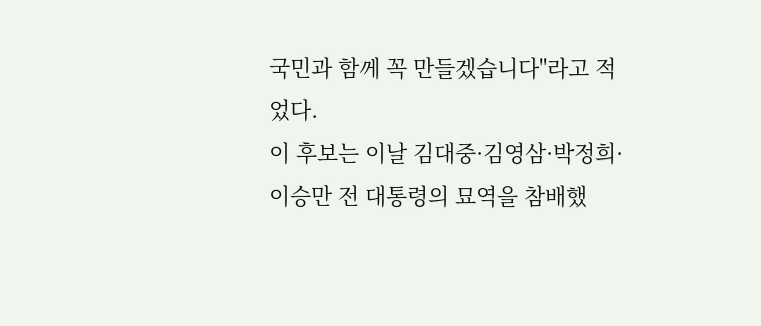국민과 함께 꼭 만들겠습니다"라고 적었다.
이 후보는 이날 김대중·김영삼·박정희·이승만 전 대통령의 묘역을 참배했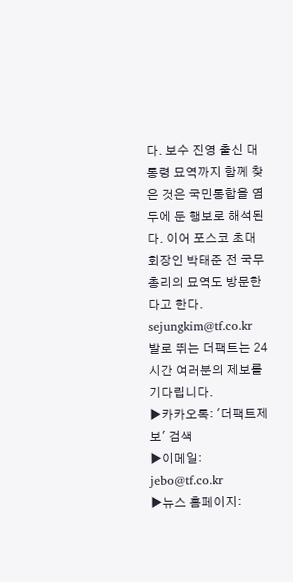다. 보수 진영 출신 대통령 묘역까지 함께 찾은 것은 국민통합을 염두에 둔 행보로 해석된다. 이어 포스코 초대 회장인 박태준 전 국무총리의 묘역도 방문한다고 한다.
sejungkim@tf.co.kr
발로 뛰는 더팩트는 24시간 여러분의 제보를 기다립니다.
▶카카오톡: '더팩트제보' 검색
▶이메일: jebo@tf.co.kr
▶뉴스 홈페이지: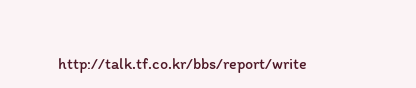http://talk.tf.co.kr/bbs/report/write